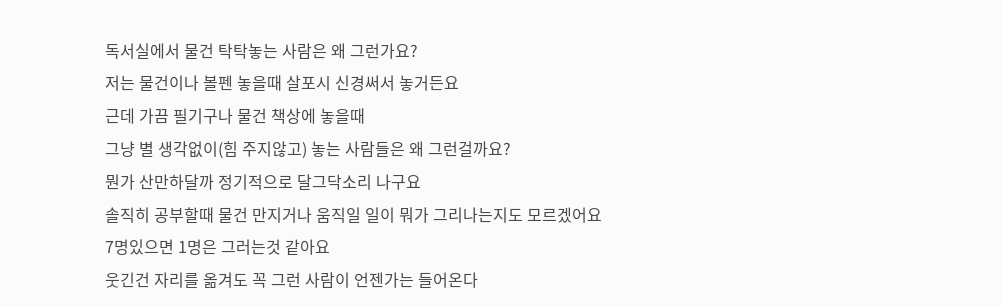독서실에서 물건 탁탁놓는 사람은 왜 그런가요?
저는 물건이나 볼펜 놓을때 살포시 신경써서 놓거든요
근데 가끔 필기구나 물건 책상에 놓을때
그냥 별 생각없이(힘 주지않고) 놓는 사람들은 왜 그런걸까요?
뭔가 산만하달까 정기적으로 달그닥소리 나구요
솔직히 공부할때 물건 만지거나 움직일 일이 뭐가 그리나는지도 모르겠어요
7명있으면 1명은 그러는것 같아요
웃긴건 자리를 옮겨도 꼭 그런 사람이 언젠가는 들어온다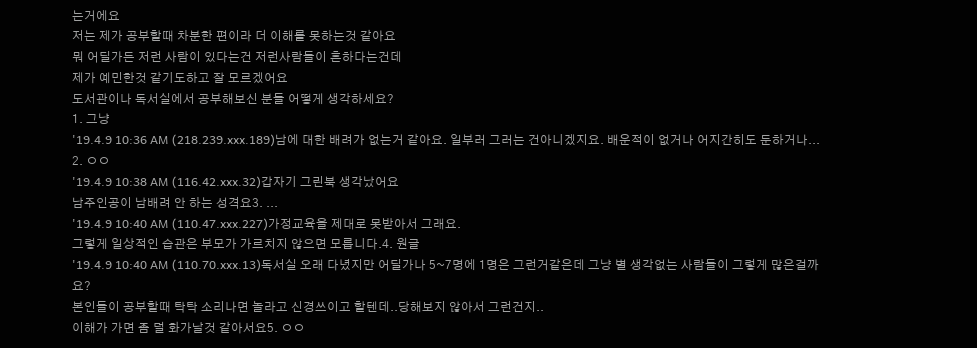는거에요
저는 제가 공부할때 차분한 편이라 더 이해를 못하는것 같아요
뭐 어딜가든 저런 사람이 있다는건 저런사람들이 흔하다는건데
제가 예민한것 같기도하고 잘 모르겠어요
도서관이나 독서실에서 공부해보신 분들 어떻게 생각하세요?
1. 그냥
'19.4.9 10:36 AM (218.239.xxx.189)남에 대한 배려가 없는거 같아요. 일부러 그러는 건아니겠지요. 배운적이 없거나 어지간히도 둔하거나...
2. ㅇㅇ
'19.4.9 10:38 AM (116.42.xxx.32)갑자기 그린북 생각났어요
남주인공이 남배려 안 하는 성격요3. ...
'19.4.9 10:40 AM (110.47.xxx.227)가정교육을 제대로 못받아서 그래요.
그렇게 일상적인 습관은 부모가 가르치지 않으면 모릅니다.4. 원글
'19.4.9 10:40 AM (110.70.xxx.13)독서실 오래 다녔지만 어딜가나 5~7명에 1명은 그런거같은데 그냥 별 생각없는 사람들이 그렇게 많은걸까요?
본인들이 공부할때 탁탁 소리나면 놀라고 신경쓰이고 할텐데..당해보지 않아서 그런건지..
이해가 가면 좀 덜 화가날것 같아서요5. ㅇㅇ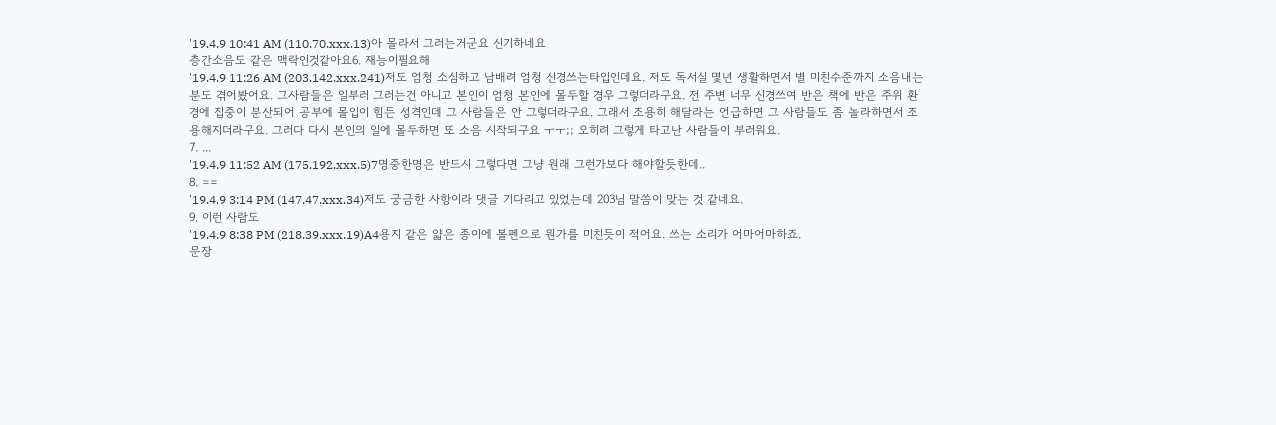'19.4.9 10:41 AM (110.70.xxx.13)아 몰라서 그러는거군요 신기하네요
층간소음도 같은 맥락인것같아요6. 재능이필요해
'19.4.9 11:26 AM (203.142.xxx.241)저도 엄청 소심하고 남배려 엄청 신경쓰는타입인데요. 저도 독서실 몇년 생활하면서 별 미친수준까지 소음내는 분도 겪어봤어요. 그사람들은 일부러 그러는건 아니고 본인이 엄청 본인에 몰두할 경우 그렇더라구요. 전 주변 너무 신경쓰여 반은 책에 반은 주위 환경에 집중이 분산되어 공부에 몰입이 힘든 성격인데 그 사람들은 안 그렇더라구요. 그래서 조용히 해달라는 언급하면 그 사람들도 좀 놀라하면서 조용해지더라구요. 그러다 다시 본인의 일에 몰두하면 또 소음 시작되구요 ㅜㅜ;; 오히려 그렇게 타고난 사람들이 부러워요.
7. ...
'19.4.9 11:52 AM (175.192.xxx.5)7명중한명은 반드시 그렇다면 그냥 원래 그런가보다 해야할듯한데..
8. ==
'19.4.9 3:14 PM (147.47.xxx.34)저도 궁금한 사항이라 댓글 기다리고 있었는데 203님 말씀이 맞는 것 같네요.
9. 이런 사람도
'19.4.9 8:38 PM (218.39.xxx.19)A4용지 같은 얇은 종이에 볼펜으로 뭔가를 미친듯이 적어요. 쓰는 소리가 어마어마하죠.
문장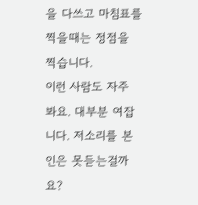을 다쓰고 마침표를 찍을때는 정점을 찍습니다.
이런 사람도 자주 봐요. 대부분 여잡니다. 저소리를 본인은 못듣는걸까요?